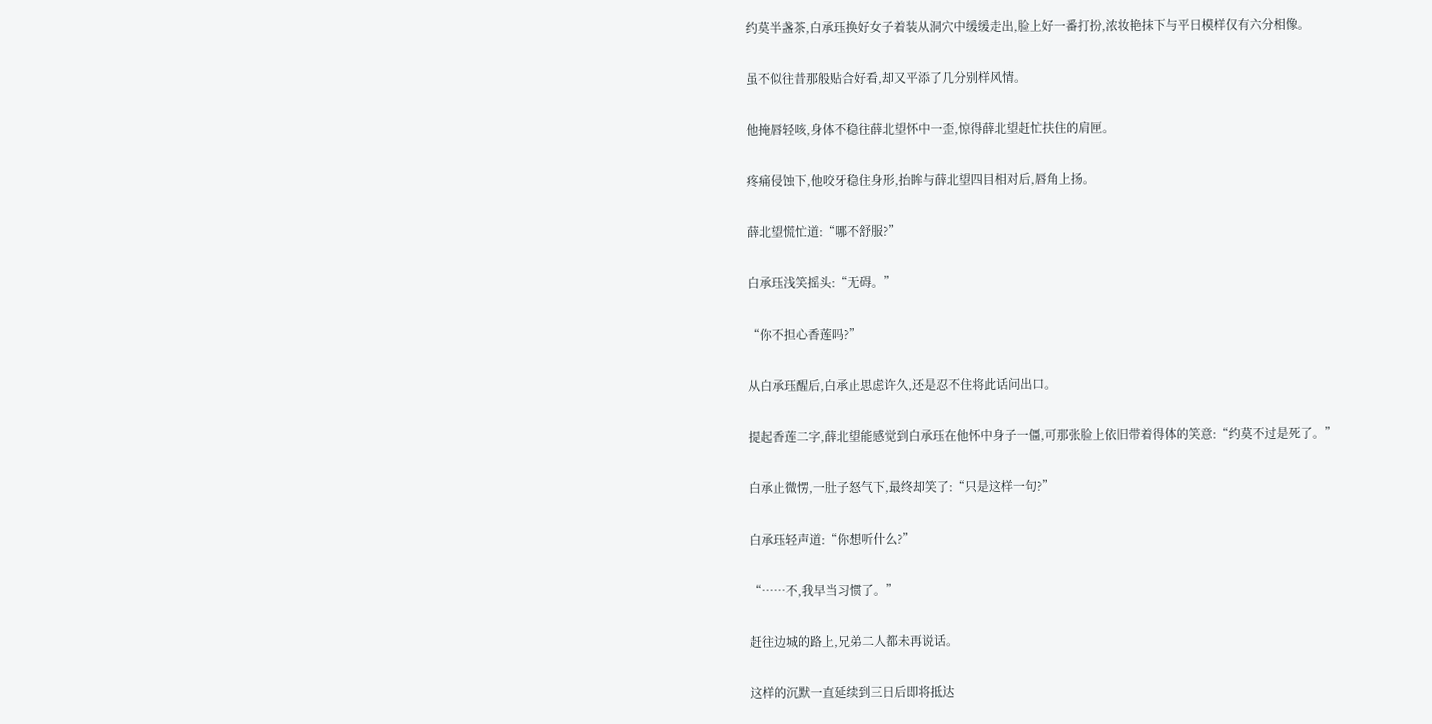约莫半盏茶,白承珏换好女子着装从洞穴中缓缓走出,脸上好一番打扮,浓妆艳抹下与平日模样仅有六分相像。

虽不似往昔那般贴合好看,却又平添了几分别样风情。

他掩唇轻咳,身体不稳往薛北望怀中一歪,惊得薛北望赶忙扶住的肩匣。

疼痛侵蚀下,他咬牙稳住身形,抬眸与薛北望四目相对后,唇角上扬。

薛北望慌忙道:“哪不舒服?”

白承珏浅笑摇头:“无碍。”

“你不担心香莲吗?”

从白承珏醒后,白承止思虑许久,还是忍不住将此话问出口。

提起香莲二字,薛北望能感觉到白承珏在他怀中身子一僵,可那张脸上依旧带着得体的笑意:“约莫不过是死了。”

白承止微愣,一肚子怒气下,最终却笑了:“只是这样一句?”

白承珏轻声道:“你想听什么?”

“……不,我早当习惯了。”

赶往边城的路上,兄弟二人都未再说话。

这样的沉默一直延续到三日后即将抵达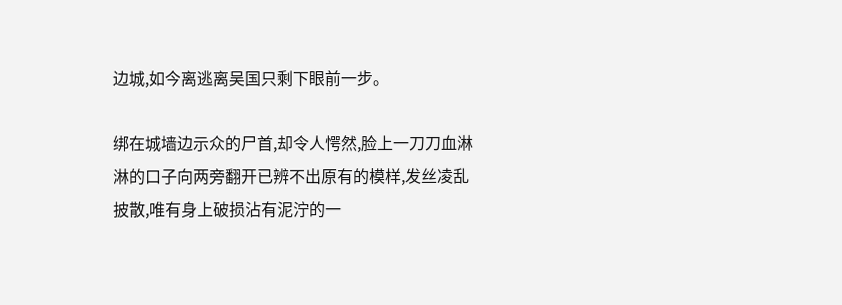边城,如今离逃离吴国只剩下眼前一步。

绑在城墙边示众的尸首,却令人愕然,脸上一刀刀血淋淋的口子向两旁翻开已辨不出原有的模样,发丝凌乱披散,唯有身上破损沾有泥泞的一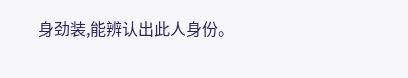身劲装,能辨认出此人身份。